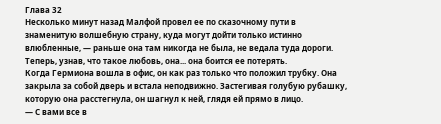Глава 32
Несколько минут назад Малфой провел ее по сказочному пути в знаменитую волшебную страну, куда могут дойти только истинно влюбленные, — раньше она там никогда не была, не ведала туда дороги. Теперь, узнав, что такое любовь, она... она боится ее потерять.
Когда Гермиона вошла в офис, он как раз только что положил трубку. Она закрыла за собой дверь и встала неподвижно. Застегивая голубую рубашку, которую она расстегнула, он шагнул к ней, глядя ей прямо в лицо.
— С вами все в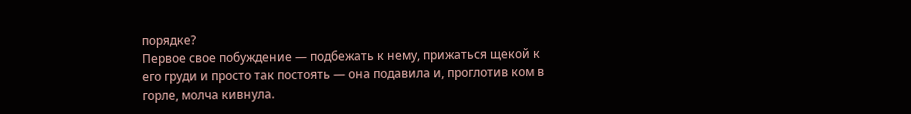порядке?
Первое свое побуждение — подбежать к нему, прижаться щекой к его груди и просто так постоять — она подавила и, проглотив ком в горле, молча кивнула.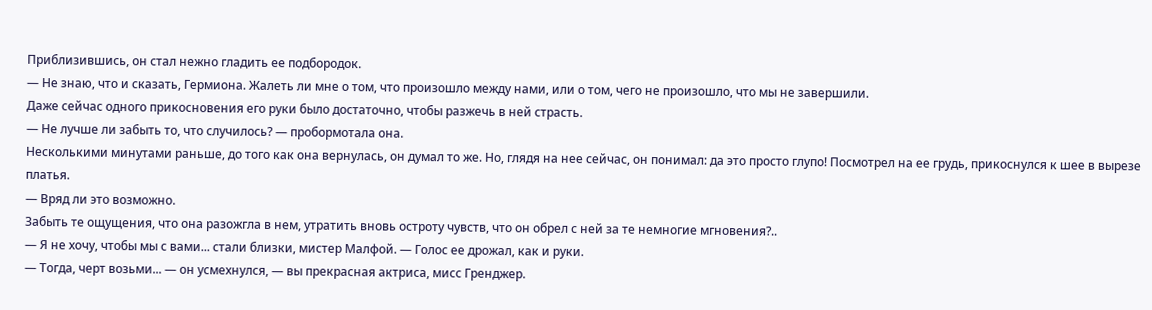Приблизившись, он стал нежно гладить ее подбородок.
— Не знаю, что и сказать, Гермиона. Жалеть ли мне о том, что произошло между нами, или о том, чего не произошло, что мы не завершили.
Даже сейчас одного прикосновения его руки было достаточно, чтобы разжечь в ней страсть.
— Не лучше ли забыть то, что случилось? — пробормотала она.
Несколькими минутами раньше, до того как она вернулась, он думал то же. Но, глядя на нее сейчас, он понимал: да это просто глупо! Посмотрел на ее грудь, прикоснулся к шее в вырезе платья.
— Вряд ли это возможно.
Забыть те ощущения, что она разожгла в нем, утратить вновь остроту чувств, что он обрел с ней за те немногие мгновения?..
— Я не хочу, чтобы мы с вами... стали близки, мистер Малфой. — Голос ее дрожал, как и руки.
— Тогда, черт возьми... — он усмехнулся, — вы прекрасная актриса, мисс Гренджер.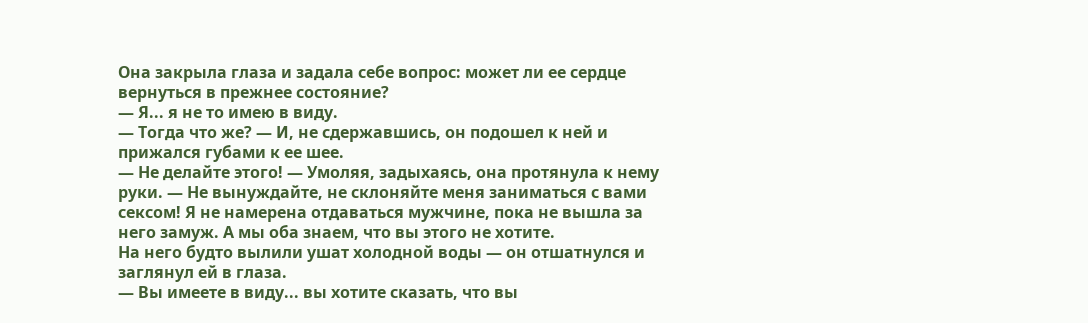Она закрыла глаза и задала себе вопрос: может ли ее сердце вернуться в прежнее состояние?
— Я... я не то имею в виду.
— Тогда что же? — И, не сдержавшись, он подошел к ней и прижался губами к ее шее.
— Не делайте этого! — Умоляя, задыхаясь, она протянула к нему руки. — Не вынуждайте, не склоняйте меня заниматься с вами сексом! Я не намерена отдаваться мужчине, пока не вышла за него замуж. А мы оба знаем, что вы этого не хотите.
На него будто вылили ушат холодной воды — он отшатнулся и заглянул ей в глаза.
— Вы имеете в виду... вы хотите сказать, что вы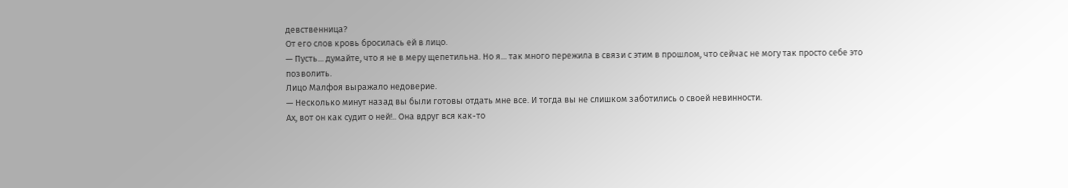девственница?
От его слов кровь бросилась ей в лицо.
— Пусть... думайте, что я не в меру щепетильна. Но я... так много пережила в связи с этим в прошлом, что сейчас не могу так просто себе это позволить.
Лицо Малфоя выражало недоверие.
— Несколько минут назад вы были готовы отдать мне все. И тогда вы не слишком заботились о своей невинности.
Ах, вот он как судит о ней!.. Она вдруг вся как-то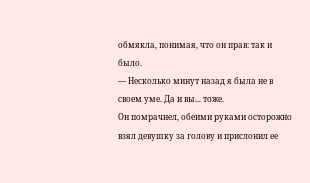обмякла, понимая, что он прав: так и было.
— Несколько минут назад я была не в своем уме. Да и вы... тоже.
Он помрачнел, обеими руками осторожно взял девушку за голову и прислонил ее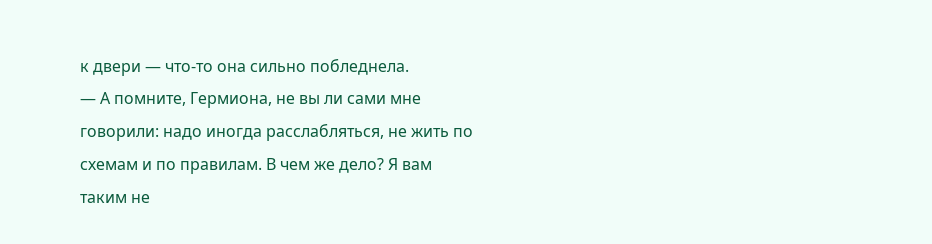к двери — что-то она сильно побледнела.
— А помните, Гермиона, не вы ли сами мне говорили: надо иногда расслабляться, не жить по схемам и по правилам. В чем же дело? Я вам таким не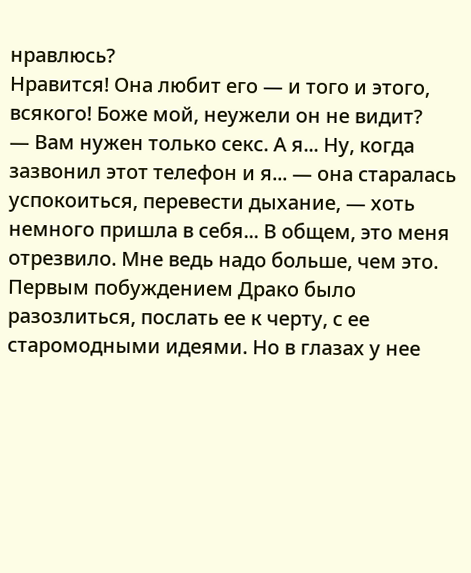нравлюсь?
Нравится! Она любит его — и того и этого, всякого! Боже мой, неужели он не видит?
— Вам нужен только секс. А я... Ну, когда зазвонил этот телефон и я... — она старалась успокоиться, перевести дыхание, — хоть немного пришла в себя... В общем, это меня отрезвило. Мне ведь надо больше, чем это.
Первым побуждением Драко было разозлиться, послать ее к черту, с ее старомодными идеями. Но в глазах у нее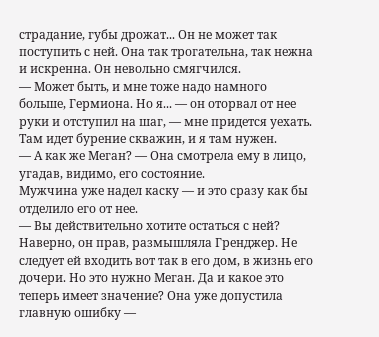страдание, губы дрожат... Он не может так поступить с ней. Она так трогательна, так нежна и искренна. Он невольно смягчился.
— Может быть, и мне тоже надо намного больше, Гермиона. Но я... — он оторвал от нее руки и отступил на шаг, — мне придется уехать. Там идет бурение скважин, и я там нужен.
— А как же Меган? — Она смотрела ему в лицо, угадав, видимо, его состояние.
Мужчина уже надел каску — и это сразу как бы отделило его от нее.
— Вы действительно хотите остаться с ней?
Наверно, он прав, размышляла Гренджер. Не следует ей входить вот так в его дом, в жизнь его дочери. Но это нужно Меган. Да и какое это теперь имеет значение? Она уже допустила главную ошибку —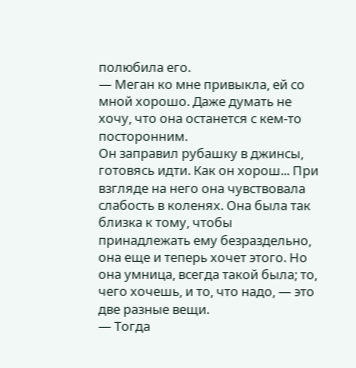полюбила его.
— Меган ко мне привыкла, ей со мной хорошо. Даже думать не хочу, что она останется с кем-то посторонним.
Он заправил рубашку в джинсы, готовясь идти. Как он хорош... При взгляде на него она чувствовала слабость в коленях. Она была так близка к тому, чтобы принадлежать ему безраздельно, она еще и теперь хочет этого. Но она умница, всегда такой была; то, чего хочешь, и то, что надо, — это две разные вещи.
— Тогда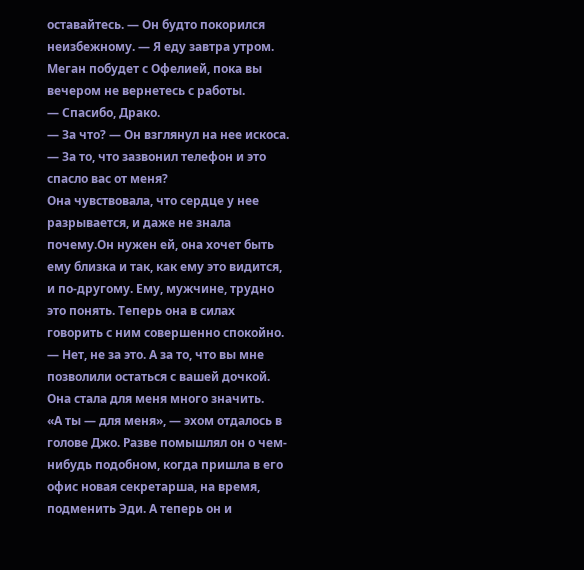оставайтесь. — Он будто покорился неизбежному. — Я еду завтра утром. Меган побудет с Офелией, пока вы вечером не вернетесь с работы.
— Спасибо, Драко.
— За что? — Он взглянул на нее искоса. — За то, что зазвонил телефон и это спасло вас от меня?
Она чувствовала, что сердце у нее разрывается, и даже не знала почему.Он нужен ей, она хочет быть ему близка и так, как ему это видится, и по-другому. Ему, мужчине, трудно это понять. Теперь она в силах говорить с ним совершенно спокойно.
— Нет, не за это. А за то, что вы мне позволили остаться с вашей дочкой. Она стала для меня много значить.
«А ты — для меня», — эхом отдалось в голове Джо. Разве помышлял он о чем-нибудь подобном, когда пришла в его офис новая секретарша, на время, подменить Эди. А теперь он и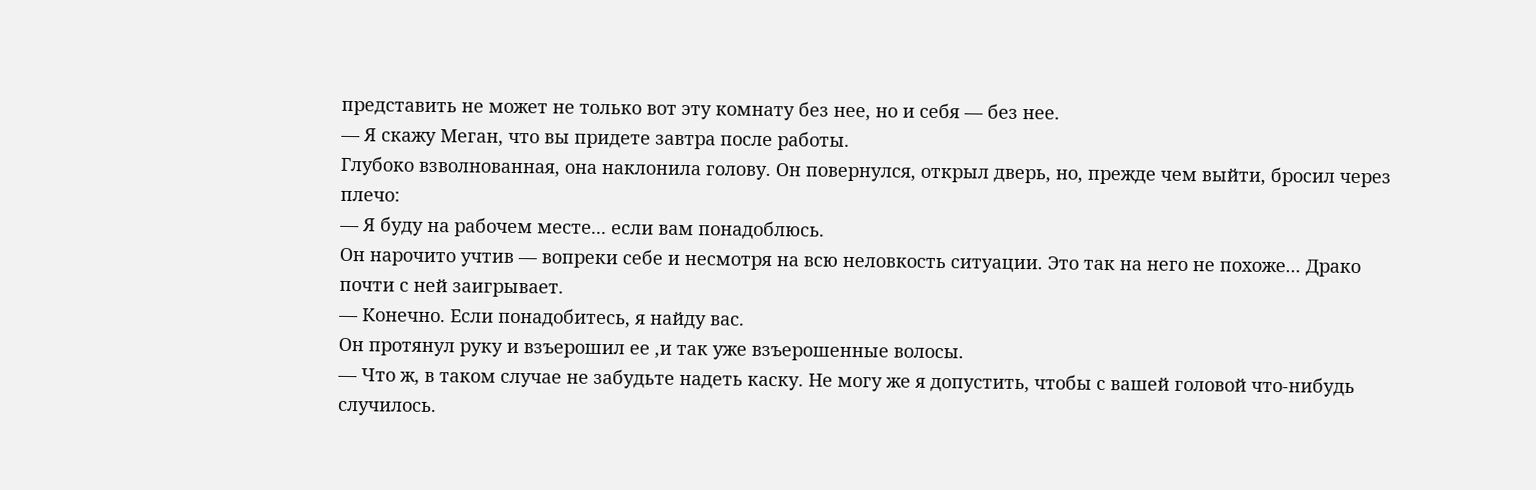представить не может не только вот эту комнату без нее, но и себя — без нее.
— Я скажу Меган, что вы придете завтра после работы.
Глубоко взволнованная, она наклонила голову. Он повернулся, открыл дверь, но, прежде чем выйти, бросил через плечо:
— Я буду на рабочем месте... если вам понадоблюсь.
Он нарочито учтив — вопреки себе и несмотря на всю неловкость ситуации. Это так на него не похоже... Драко почти с ней заигрывает.
— Конечно. Если понадобитесь, я найду вас.
Он протянул руку и взъерошил ее ,и так уже взъерошенные волосы.
— Что ж, в таком случае не забудьте надеть каску. Не могу же я допустить, чтобы с вашей головой что-нибудь случилось.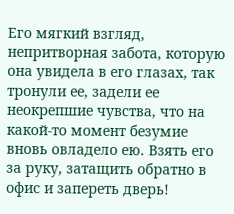Его мягкий взгляд, непритворная забота, которую она увидела в его глазах, так тронули ее, задели ее неокрепшие чувства, что на какой-то момент безумие вновь овладело ею. Взять его за руку, затащить обратно в офис и запереть дверь!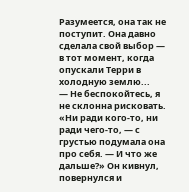Разумеется, она так не поступит. Она давно сделала свой выбор — в тот момент, когда опускали Терри в холодную землю...
— Не беспокойтесь, я не склонна рисковать.
«Ни ради кого-то, ни ради чего-то, — с грустью подумала она про себя. — И что же дальше?» Он кивнул, повернулся и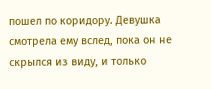пошел по коридору. Девушка смотрела ему вслед, пока он не скрылся из виду, и только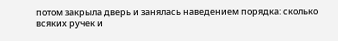потом закрыла дверь и занялась наведением порядка: сколько всяких ручек и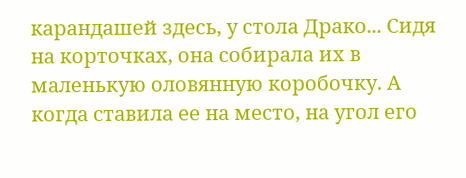карандашей здесь, у стола Драко... Сидя на корточках, она собирала их в маленькую оловянную коробочку. А когда ставила ее на место, на угол его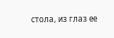стола, из глаз ее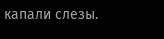капали слезы.